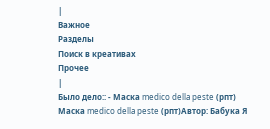|
Важное
Разделы
Поиск в креативах
Прочее
|
Было дело:: - Маска medico della peste (рпт)
Маска medico della peste (рпт)Автор: Бабука Я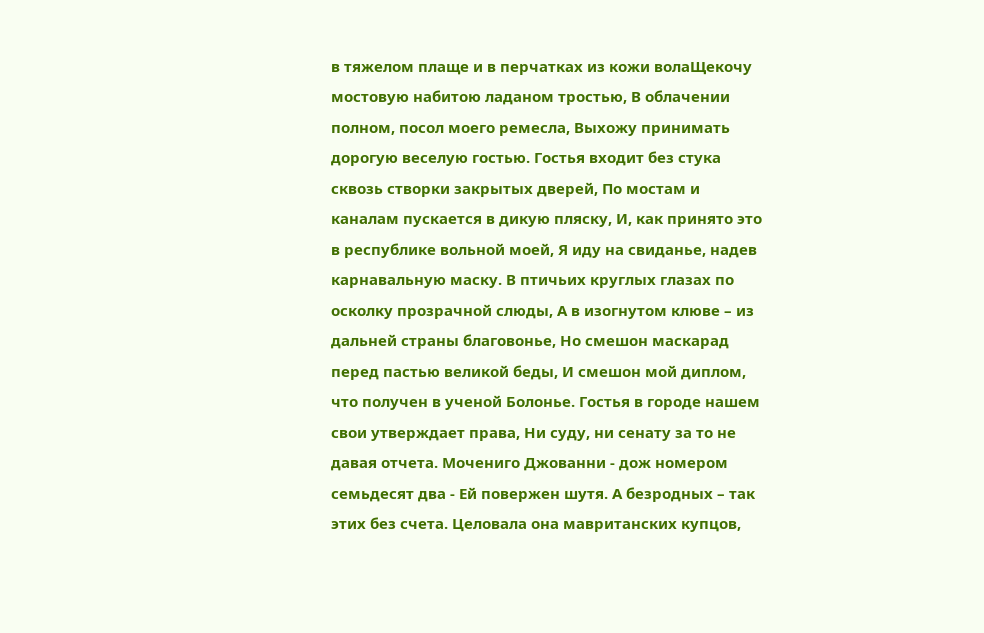в тяжелом плаще и в перчатках из кожи волаЩекочу мостовую набитою ладаном тростью, В облачении полном, посол моего ремесла, Выхожу принимать дорогую веселую гостью. Гостья входит без стука сквозь створки закрытых дверей, По мостам и каналам пускается в дикую пляску, И, как принято это в республике вольной моей, Я иду на свиданье, надев карнавальную маску. В птичьих круглых глазах по осколку прозрачной слюды, А в изогнутом клюве – из дальней страны благовонье, Но смешон маскарад перед пастью великой беды, И смешон мой диплом, что получен в ученой Болонье. Гостья в городе нашем свои утверждает права, Ни cуду, ни cенату за то не давая отчета. Мочениго Джованни - дож номером семьдесят два - Ей повержен шутя. А безродных – так этих без счета. Целовала она мавританских купцов,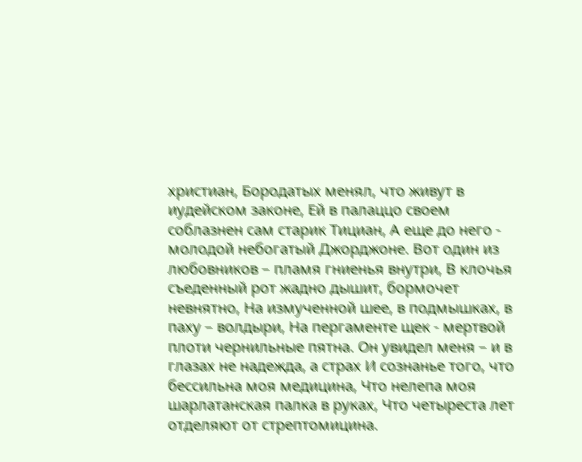христиан, Бородатых менял, что живут в иудейском законе, Ей в палаццо своем соблазнен сам старик Тициан, А еще до него - молодой небогатый Джорджоне. Вот один из любовников – пламя гниенья внутри, В клочья съеденный рот жадно дышит, бормочет невнятно, На измученной шее, в подмышках, в паху – волдыри, На пергаменте щек - мертвой плоти чернильные пятна. Он увидел меня – и в глазах не надежда, а страх И сознанье того, что бессильна моя медицина, Что нелепа моя шарлатанская палка в руках, Что четыреста лет отделяют от стрептомицина.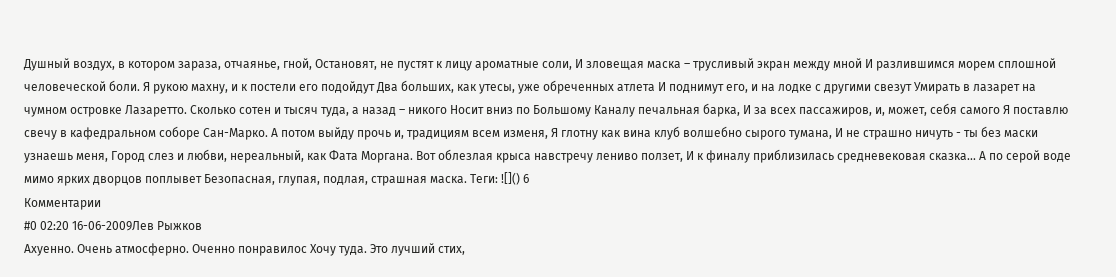Душный воздух, в котором зараза, отчаянье, гной, Остановят, не пустят к лицу ароматные соли, И зловещая маска – трусливый экран между мной И разлившимся морем сплошной человеческой боли. Я рукою махну, и к постели его подойдут Два больших, как утесы, уже обреченных атлета И поднимут его, и на лодке с другими свезут Умирать в лазарет на чумном островке Лазаретто. Сколько сотен и тысяч туда, а назад – никого Носит вниз по Большому Каналу печальная барка, И за всех пассажиров, и, может, себя самого Я поставлю свечу в кафедральном соборе Сан-Марко. А потом выйду прочь и, традициям всем изменя, Я глотну как вина клуб волшебно сырого тумана, И не страшно ничуть - ты без маски узнаешь меня, Город слез и любви, нереальный, как Фата Моргана. Вот облезлая крыса навстречу лениво ползет, И к финалу приблизилась средневековая сказка... А по серой воде мимо ярких дворцов поплывет Безопасная, глупая, подлая, страшная маска. Теги: ![]() 6
Комментарии
#0 02:20 16-06-2009Лев Рыжков
Ахуенно. Очень атмосферно. Оченно понравилос Хочу туда. Это лучший стих,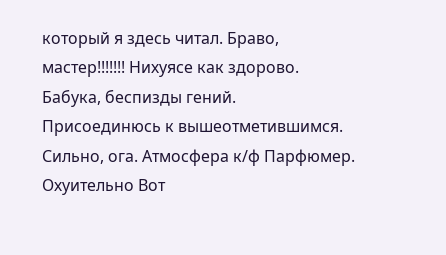который я здесь читал. Браво, мастер!!!!!!! Нихуясе как здорово. Бабука, беспизды гений. Присоединюсь к вышеотметившимся. Сильно, ога. Атмосфера к/ф Парфюмер. Охуительно Вот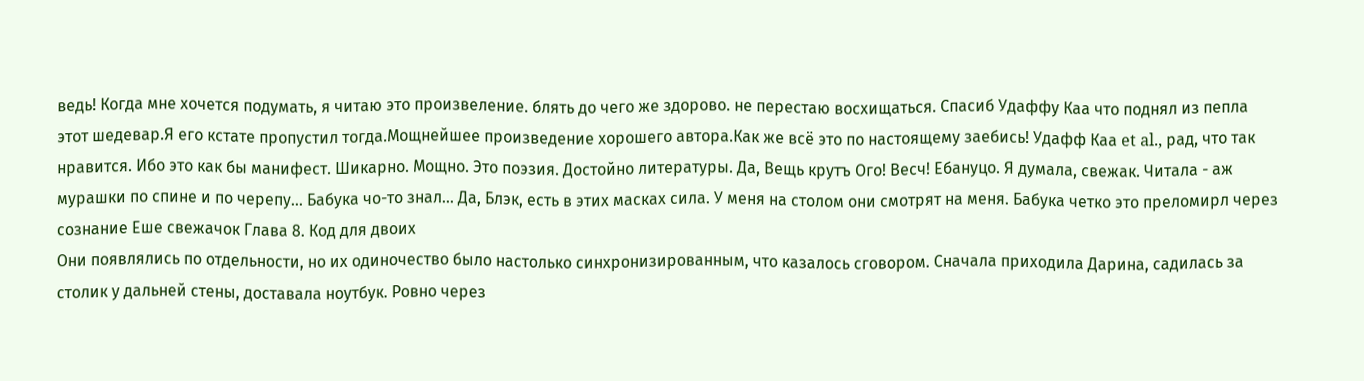ведь! Когда мне хочется подумать, я читаю это произвеление. блять до чего же здорово. не перестаю восхищаться. Спасиб Удаффу Каа что поднял из пепла этот шедевар.Я его кстате пропустил тогда.Мощнейшее произведение хорошего автора.Как же всё это по настоящему заебись! Удафф Каа et al., рад, что так нравится. Ибо это как бы манифест. Шикарно. Мощно. Это поэзия. Достойно литературы. Да, Вещь крутъ Ого! Весч! Ебануцо. Я думала, свежак. Читала - аж мурашки по спине и по черепу... Бабука чо-то знал... Да, Блэк, есть в этих масках сила. У меня на столом они смотрят на меня. Бабука четко это преломирл через сознание Еше свежачок Глава 8. Код для двоих
Они появлялись по отдельности, но их одиночество было настолько синхронизированным, что казалось сговором. Сначала приходила Дарина, садилась за столик у дальней стены, доставала ноутбук. Ровно через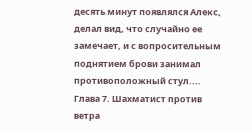десять минут появлялся Алекс, делал вид, что случайно ее замечает, и с вопросительным поднятием брови занимал противоположный стул.... Глава 7. Шахматист против ветра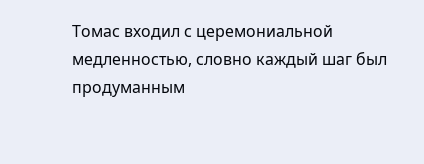Томас входил с церемониальной медленностью, словно каждый шаг был продуманным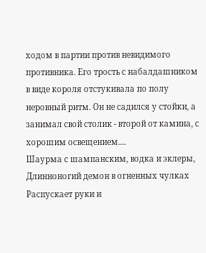ходом в партии против невидимого противника. Его трость с набалдашником в виде короля отстукивала по полу неровный ритм. Он не садился у стойки, а занимал свой столик - второй от камина, с хорошим освещением....
Шаурма с шампанским, водка и эклеры,
Длинноногий демон в огненных чулках Распускает руки и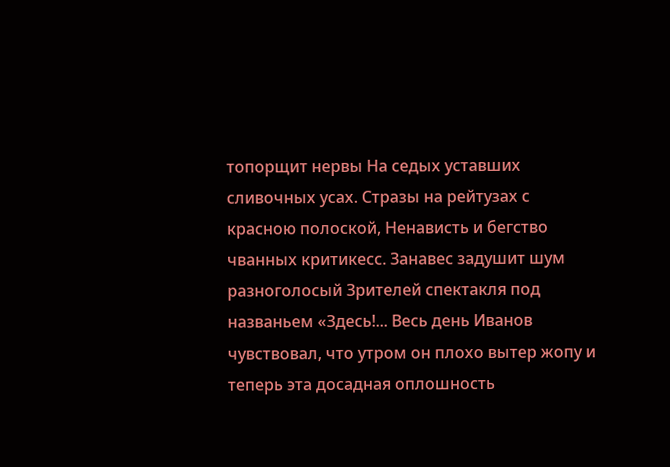топорщит нервы На седых уставших сливочных усах. Стразы на рейтузах с красною полоской, Ненависть и бегство чванных критикесс. Занавес задушит шум разноголосый Зрителей спектакля под названьем «Здесь!... Весь день Иванов чувствовал, что утром он плохо вытер жопу и теперь эта досадная оплошность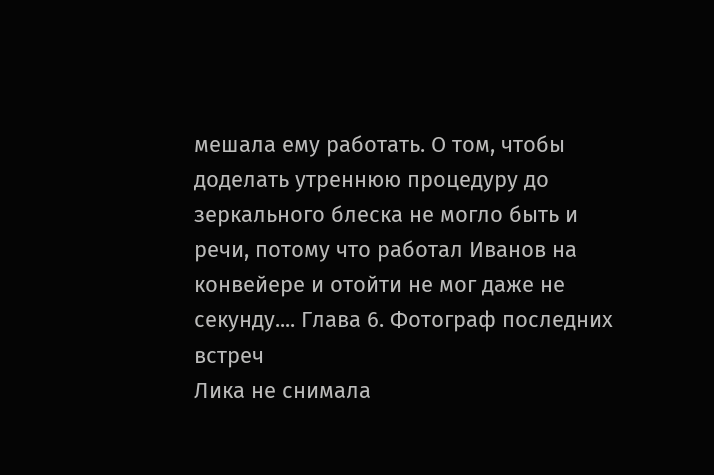мешала ему работать. О том, чтобы доделать утреннюю процедуру до зеркального блеска не могло быть и речи, потому что работал Иванов на конвейере и отойти не мог даже не секунду.... Глава 6. Фотограф последних встреч
Лика не снимала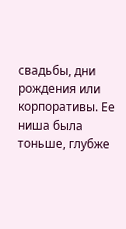свадьбы, дни рождения или корпоративы. Ее ниша была тоньше, глубже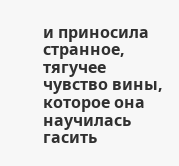и приносила странное, тягучее чувство вины, которое она научилась гасить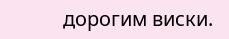дорогим виски.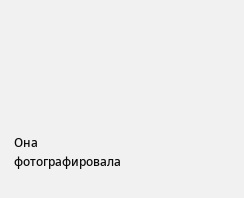Она фотографировала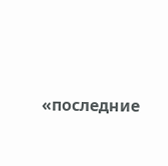«последние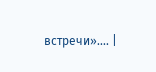встречи».... |